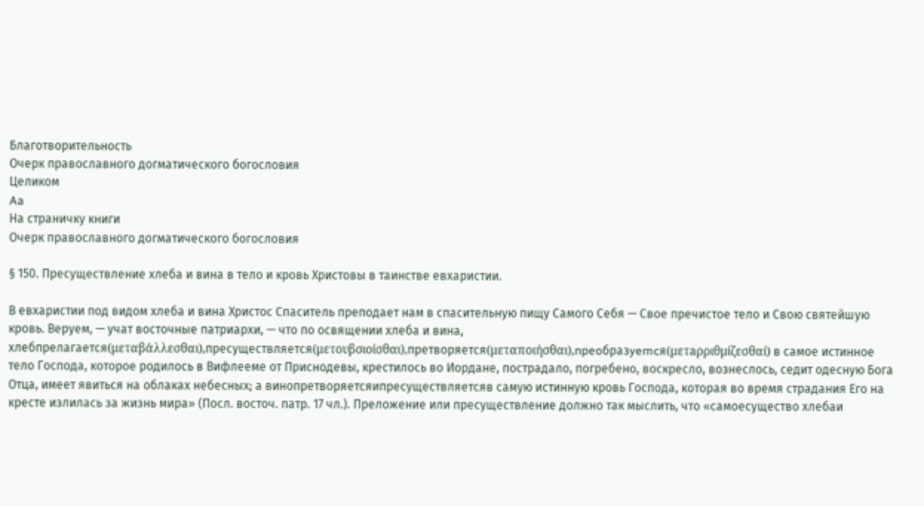Благотворительность
Очерк православного догматического богословия
Целиком
Aa
На страничку книги
Очерк православного догматического богословия

§ 150. Пресуществление хлеба и вина в тело и кровь Христовы в таинстве евхаристии.

В евхаристии под видом хлеба и вина Христос Спаситель преподает нам в спасительную пищу Самого Себя — Свое пречистое тело и Свою святейшую кровь. Веруем, — учат восточные патриархи, — что по освящении хлеба и вина, хлебпрелагается(μεταβάλλεσθαι),пресуществляется(μετουβσιοίσθαι),претворяется(μεταποιήσθαι),npeoбpaзyemcя(μετaρριθμίζεσθαί) в самое истинное тело Господа, которое родилось в Вифлееме от Приснодевы, крестилось во Иордане, пострадало, погребено, воскресло, вознеслось, седит одесную Бога Отца, имеет явиться на облаках небесных; а винопретворяетсяипресуществляетсяв самую истинную кровь Господа, которая во время страдания Его на кресте излилась за жизнь мира» (Посл. восточ. патр. 17 чл.). Преложение или пресуществление должно так мыслить, что «самоесущество хлебаи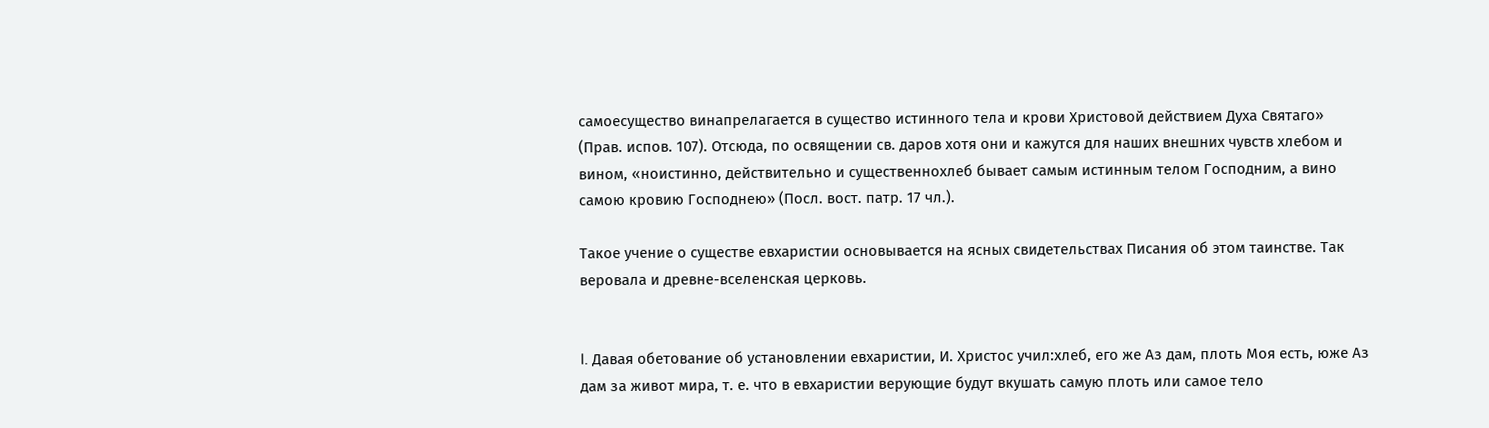самоесущество винапрелагается в существо истинного тела и крови Христовой действием Духа Святаго» (Прав. испов. 107). Отсюда, по освящении св. даров хотя они и кажутся для наших внешних чувств хлебом и вином, «ноистинно, действительно и существеннохлеб бывает самым истинным телом Господним, а вино самою кровию Господнею» (Посл. вост. патр. 17 чл.).

Такое учение ο существе евхаристии основывается на ясных свидетельствах Писания об этом таинстве. Так веровала и древне-вселенская церковь.


I. Давая обетование об установлении евхаристии, И. Христос учил:хлеб, его же Аз дам, плоть Моя есть, юже Аз дам за живот мира, т. е. что в евхаристии верующие будут вкушать самую плоть или самое тело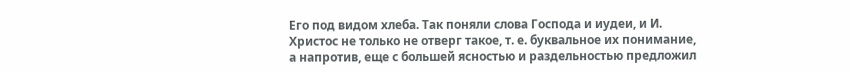Его под видом хлеба. Так поняли слова Господа и иудеи, и И. Христос не только не отверг такое, т. е. буквальное их понимание, а напротив, еще с большей ясностью и раздельностью предложил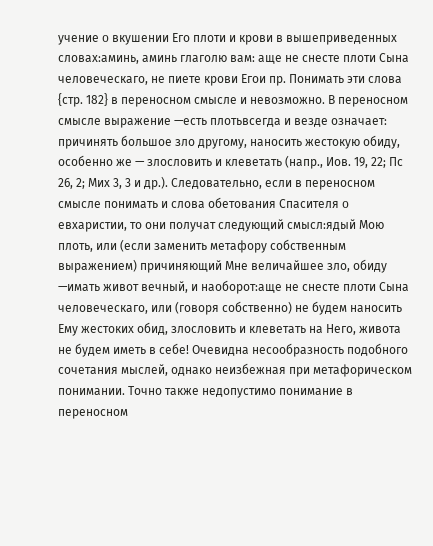учение ο вкушении Его плоти и крови в вышеприведенных словах:аминь, аминь глаголю вам: аще не снесте плоти Сына человеческаго, не пиете крови Егои пр. Понимать эти слова {стр. 182} в переносном смысле и невозможно. В переносном смысле выражение —есть плотьвсегда и везде означает: причинять большое зло другому, наносить жестокую обиду, особенно же — злословить и клеветать (напр., Иов. 19, 22; Пс 26, 2; Мих 3, 3 и др.). Следовательно, если в переносном смысле понимать и слова обетования Спасителя ο евхаристии, то они получат следующий смысл:ядый Мою плоть, или (если заменить метафору собственным выражением) причиняющий Мне величайшее зло, обиду —имать живот вечный, и наоборот:аще не снесте плоти Сына человеческаго, или (говоря собственно) не будем наносить Ему жестоких обид, злословить и клеветать на Него, живота не будем иметь в себе! Очевидна несообразность подобного сочетания мыслей, однако неизбежная при метафорическом понимании. Точно также недопустимо понимание в переносном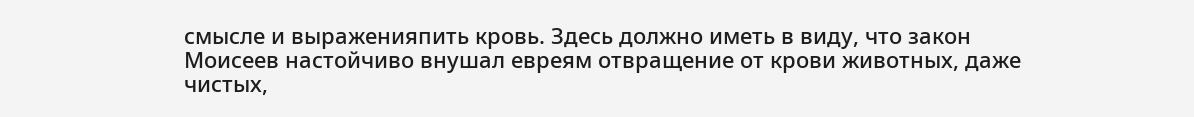смысле и выраженияпить кровь. Здесь должно иметь в виду, что закон Моисеев настойчиво внушал евреям отвращение от крови животных, даже чистых,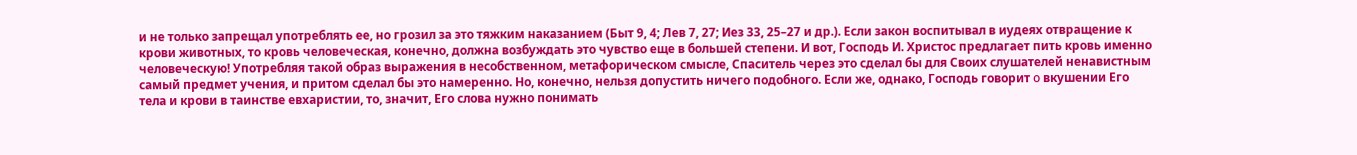и не только запрещал употреблять ее, но грозил за это тяжким наказанием (Быт 9, 4; Лев 7, 27; Иез 33, 25–27 и др.). Если закон воспитывал в иудеях отвращение к крови животных, то кровь человеческая, конечно, должна возбуждать это чувство еще в большей степени. И вот, Господь И. Христос предлагает пить кровь именно человеческую! Употребляя такой образ выражения в несобственном, метафорическом смысле, Спаситель через это сделал бы для Своих слушателей ненавистным самый предмет учения, и притом сделал бы это намеренно. Но, конечно, нельзя допустить ничего подобного. Если же, однако, Господь говорит ο вкушении Его тела и крови в таинстве евхаристии, то, значит, Его слова нужно понимать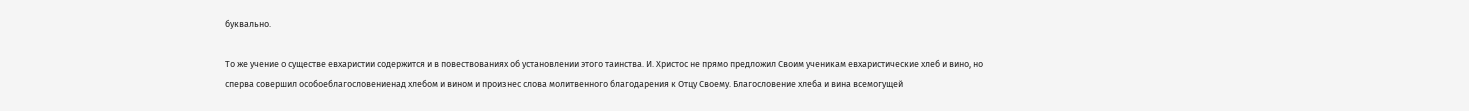буквально.

To же учение ο существе евхаристии содержится и в повествованиях об установлении этого таинства. И. Христос не прямо предложил Своим ученикам евхаристические хлеб и вино, но сперва совершил особоеблагословениенад хлебом и вином и произнес слова молитвенного благодарения к Отцу Своему. Благословение хлеба и вина всемогущей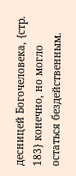десницей Богочеловека, {стр. 183} конечно, но могло остаться бездейственным.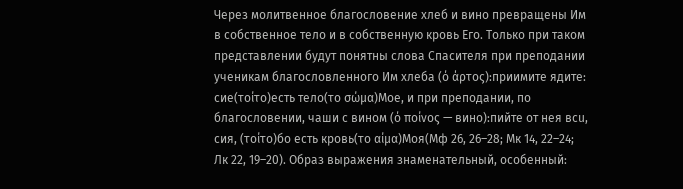Через молитвенное благословение хлеб и вино превращены Им в собственное тело и в собственную кровь Его. Только при таком представлении будут понятны слова Спасителя при преподании ученикам благословленного Им хлеба (ό άρτος):приимите ядите: сие(τοίτο)есть тело(το σώμα)Мое, и при преподании, по благословении, чаши с вином (ό ποίνος — вино):пийте от нея вcu, сия, (τοίτο)бо есть кровь(το αίμα)Моя(Мф 26, 26–28; Мк 14, 22–24; Лк 22, 19–20). Образ выражения знаменательный, особенный: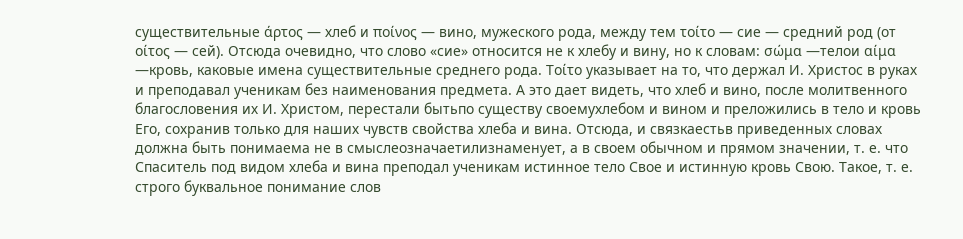существительные άρτος — хлеб и ποίνος — вино, мужеского рода, между тем τοίτο — сие — средний род (от οίτος — сей). Отсюда очевидно, что слово «сие» относится не к хлебу и вину, но к словам: σώμα —телои αίμα —кровь, каковые имена существительные среднего рода. Τοίτο указывает на то, что держал И. Христос в руках и преподавал ученикам без наименования предмета. Α это дает видеть, что хлеб и вино, после молитвенного благословения их И. Христом, перестали бытьпо существу своемухлебом и вином и преложились в тело и кровь Его, сохранив только для наших чувств свойства хлеба и вина. Отсюда, и связкаестьв приведенных словах должна быть понимаема не в смыслеозначаетилизнаменует, а в своем обычном и прямом значении, т. е. что Спаситель под видом хлеба и вина преподал ученикам истинное тело Свое и истинную кровь Свою. Такое, т. е. строго буквальное понимание слов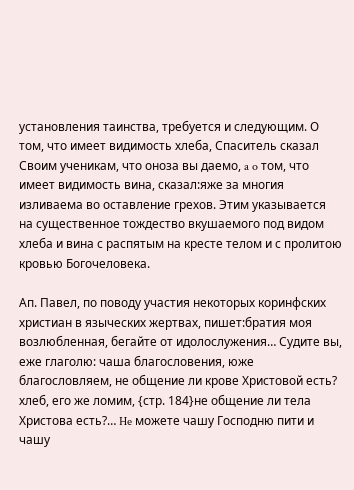установления таинства, требуется и следующим. О том, что имеет видимость хлеба, Спаситель сказал Своим ученикам, что оноза вы даемо, a o том, что имеет видимость вина, сказал:яже за многия изливаема во оставление грехов. Этим указывается на существенное тождество вкушаемого под видом хлеба и вина с распятым на кресте телом и с пролитою кровью Богочеловека.

Ап. Павел, по поводу участия некоторых коринфских христиан в языческих жертвах, пишет:братия моя возлюбленная, бегайте от идолослужения… Судите вы, еже глаголю: чаша благословения, юже благословляем, не общение ли крове Христовой есть? хлеб, его же ломим, {стр. 184}не общение ли тела Христова есть?… He можете чашу Господню пити и чашу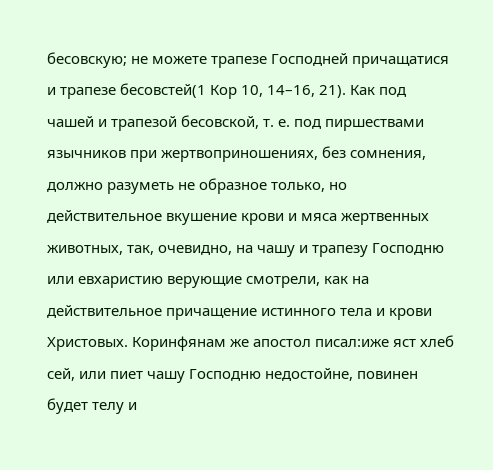бесовскую; не можете трапезе Господней причащатися и трапезе бесовстей(1 Кор 10, 14–16, 21). Как под чашей и трапезой бесовской, т. е. под пиршествами язычников при жертвоприношениях, без сомнения, должно разуметь не образное только, но действительное вкушение крови и мяса жертвенных животных, так, очевидно, на чашу и трапезу Господню или евхаристию верующие смотрели, как на действительное причащение истинного тела и крови Христовых. Коринфянам же апостол писал:иже яст хлеб сей, или пиет чашу Господню недостойне, повинен будет телу и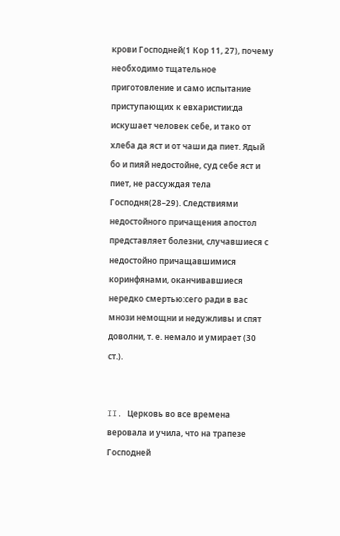крови Господней(1 Кор 11, 27), почему необходимо тщательное приготовление и само испытание приступающих к евхаристии:да искушает человек себе, и тако от хлеба да яст и от чаши да пиет. Ядый бо и пияй недостойне, суд себе яст и пиет, не рассуждая тела Господня(28–29). Следствиями недостойного причащения апостол представляет болезни, случавшиеся с недостойно причащавшимися коринфянами, оканчивавшиеся нередко смертью:сего ради в вас мнози немощни и недужливы и спят доволни, т. е. немало и умирает (30 ст.).


II. Церковь во все времена веровала и учила, что на трапезе Господней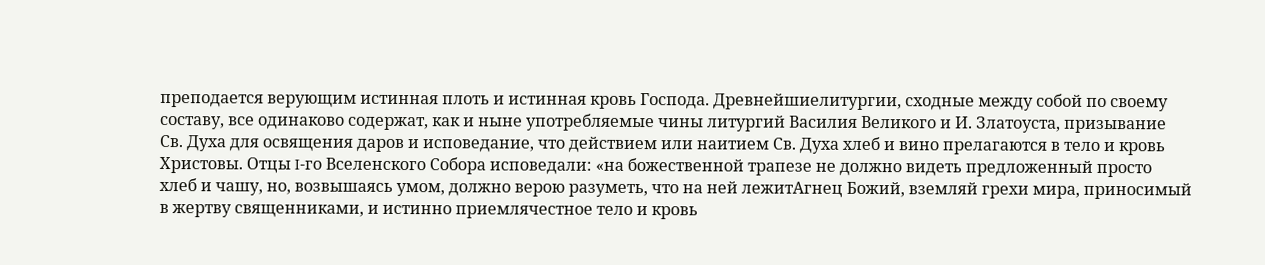преподается верующим истинная плоть и истинная кровь Господа. Древнейшиелитургии, сходные между собой по своему составу, все одинаково содержат, как и ныне употребляемые чины литургий Василия Великого и И. Златоуста, призывание Св. Духа для освящения даров и исповедание, что действием или наитием Св. Духа хлеб и вино прелагаются в тело и кровь Христовы. Отцы I-го Вселенского Собора исповедали: «на божественной трапезе не должно видеть предложенный просто хлеб и чашу, но, возвышаясь умом, должно верою разуметь, что на ней лежитАгнец Божий, вземляй грехи мира, приносимый в жертву священниками, и истинно приемлячестное тело и кровь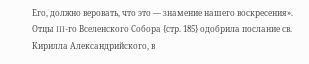Его, должно веровать, что это — знамение нашего воскресения». Отцы III-го Вселенского Собора {стр. 185} одобрила послание св. Кирилла Александрийского, в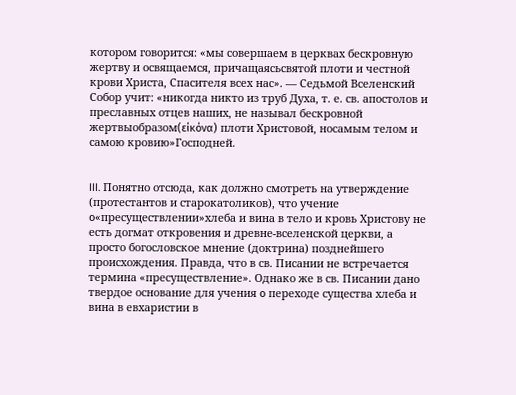котором говорится: «мы совершаем в церквах бескровную жертву и освящаемся, причащаясьсвятой плоти и честной крови Христа, Спасителя всех нас». — Седьмой Вселенский Собор учит: «никогда никто из труб Духа, т. е. св. апостолов и преславных отцев наших, не называл бескровной жертвыобразом(είκόνα) плоти Христовой, носамым телом и самою кровию»Господней.


III. Понятно отсюда, как должно смотреть на утверждение (протестантов и старокатоликов), что учение ο«пресуществлении»хлеба и вина в тело и кровь Христову не есть догмат откровения и древне-вселенской церкви, а просто богословское мнение (доктрина) позднейшего происхождения. Правда, что в св. Писании не встречается термина «пресуществление». Однако же в св. Писании дано твердое основание для учения ο переходе существа хлеба и вина в евхаристии в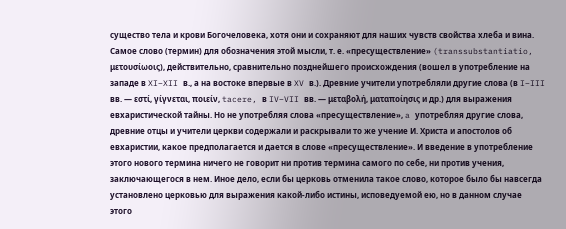существо тела и крови Богочеловека, хотя они и сохраняют для наших чувств свойства хлеба и вина. Самое слово (термин) для обозначения этой мысли, т. е. «пресуществление» (transsubstantiatio, μετουσίωοις), действительно, сравнительно позднейшего происхождения (вошел в употребление на западе в XI–XII в., а на востоке впервые в XV в.). Древние учители употребляли другие слова (в I–III вв. — εστί, γίγνεται, ποιείν, tacere, в IV–VII вв. — μεταβολή, ματαποίησις и др.) для выражения евхаристической тайны. Но не употребляя слова «пресуществление», a употребляя другие слова, древние отцы и учители церкви содержали и раскрывали то же учение И. Христа и апостолов об евхаристии, какое предполагается и дается в слове «пресуществление». И введение в употребление этого нового термина ничего не говорит ни против термина самого по себе, ни против учения, заключающегося в нем. Иное дело, если бы церковь отменила такое слово, которое было бы навсегда установлено церковью для выражения какой-либо истины, исповедуемой ею, но в данном случае этого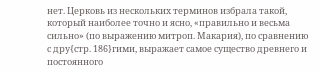нет. Церковь из нескольких терминов избрала такой, который наиболее точно и ясно, «правильно и весьма сильно» (по выражению митроп. Макария), по сравнению с дру{стр. 186}гими, выражает самое существо древнего и постоянного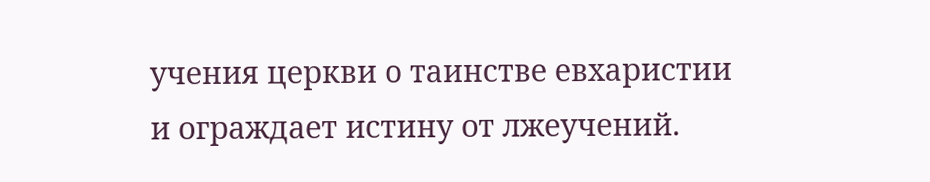учения церкви ο таинстве евхаристии и ограждает истину от лжеучений.